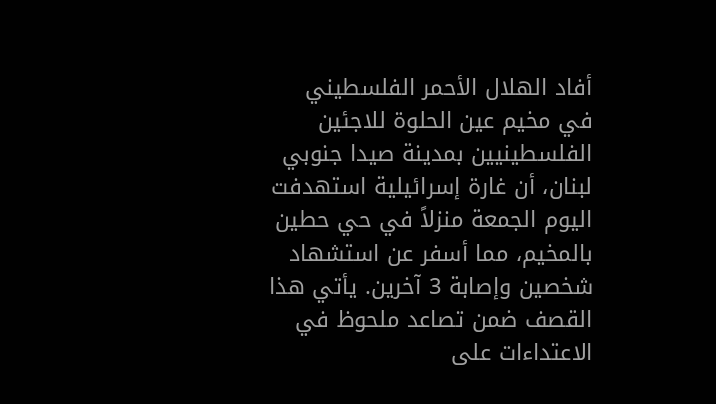أفاد الهلال الأحمر الفلسطيني في مخيم عين الحلوة للاجئين الفلسطينيين بمدينة صيدا جنوبي لبنان، أن غارة إسرائيلية استهدفت اليوم الجمعة منزلاً في حي حطين بالمخيم، مما أسفر عن استشهاد شخصين وإصابة 3 آخرين. يأتي هذا القصف ضمن تصاعد ملحوظ في الاعتداءات على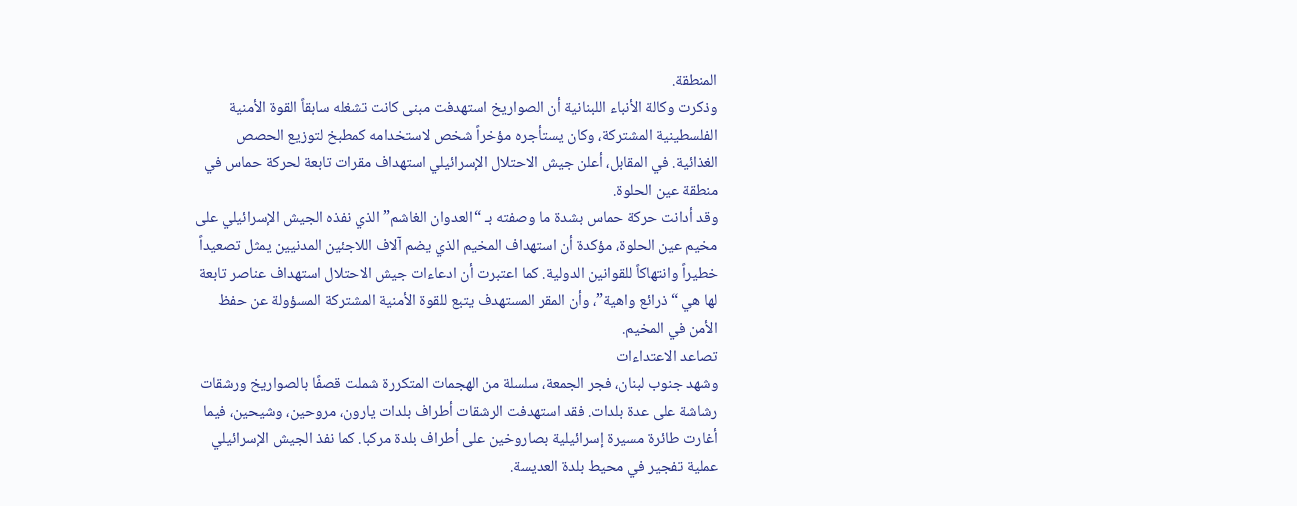المنطقة.
وذكرت وكالة الأنباء اللبنانية أن الصواريخ استهدفت مبنى كانت تشغله سابقاً القوة الأمنية الفلسطينية المشتركة، وكان يستأجره مؤخراً شخص لاستخدامه كمطبخ لتوزيع الحصص الغذائية. في المقابل، أعلن جيش الاحتلال الإسرائيلي استهداف مقرات تابعة لحركة حماس في منطقة عين الحلوة.
وقد أدانت حركة حماس بشدة ما وصفته بـ “العدوان الغاشم” الذي نفذه الجيش الإسرائيلي على مخيم عين الحلوة، مؤكدة أن استهداف المخيم الذي يضم آلاف اللاجئين المدنيين يمثل تصعيداً خطيراً وانتهاكاً للقوانين الدولية. كما اعتبرت أن ادعاءات جيش الاحتلال استهداف عناصر تابعة لها هي “ذرائع واهية”، وأن المقر المستهدف يتبع للقوة الأمنية المشتركة المسؤولة عن حفظ الأمن في المخيم.
تصاعد الاعتداءات
وشهد جنوب لبنان، فجر الجمعة، سلسلة من الهجمات المتكررة شملت قصفًا بالصواريخ ورشقات رشاشة على عدة بلدات. فقد استهدفت الرشقات أطراف بلدات يارون، مروحين، وشيحين، فيما أغارت طائرة مسيرة إسرائيلية بصاروخين على أطراف بلدة مركبا. كما نفذ الجيش الإسرائيلي عملية تفجير في محيط بلدة العديسة.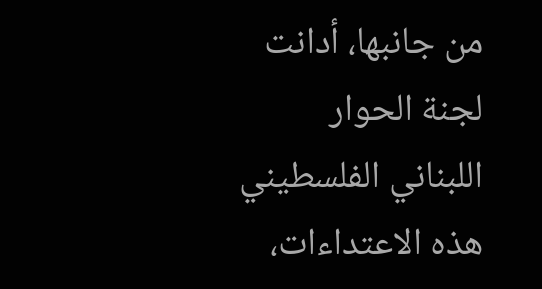من جانبها، أدانت لجنة الحوار اللبناني الفلسطيني هذه الاعتداءات،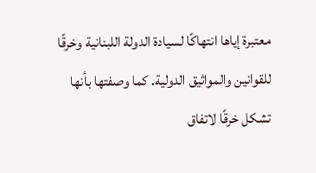معتبرة إياها انتهاكًا لسيادة الدولة اللبنانية وخرقًا للقوانين والمواثيق الدولية. كما وصفتها بأنها تشكل خرقًا لاتفاق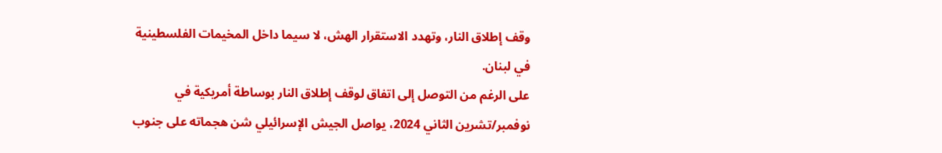وقف إطلاق النار، وتهدد الاستقرار الهش، لا سيما داخل المخيمات الفلسطينية في لبنان.
على الرغم من التوصل إلى اتفاق لوقف إطلاق النار بوساطة أمريكية في نوفمبر/تشرين الثاني 2024، يواصل الجيش الإسرائيلي شن هجماته على جنوب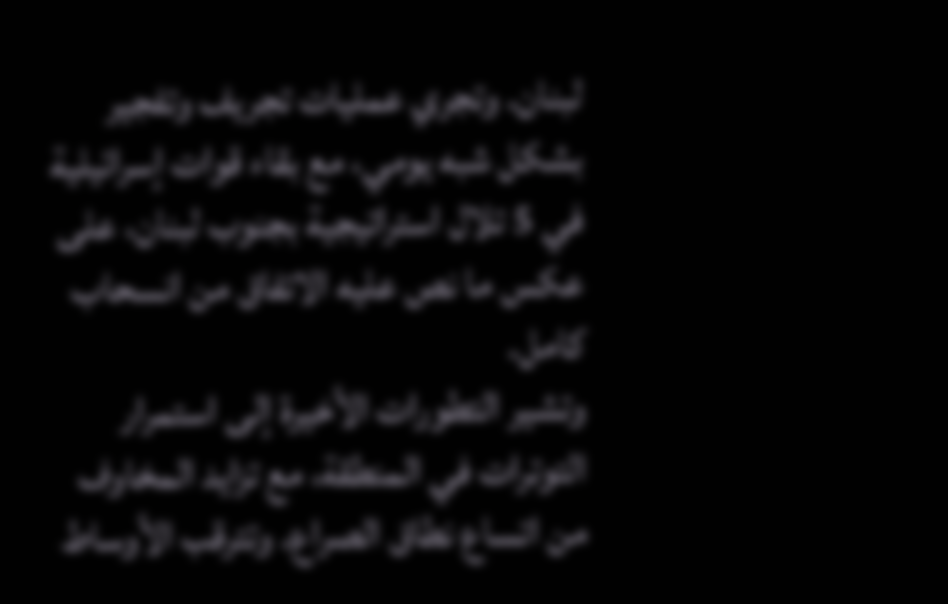لبنان. وتجري عمليات تجريف وتفجير بشكل شبه يومي، مع بقاء قوات إسرائيلية في 5 تلال استراتيجية بجنوب لبنان، على عكس ما نص عليه الاتفاق من انسحاب كامل.
وتشير التطورات الأخيرة إلى استمرار التوترات في المنطقة، مع تزايد المخاوف من اتساع نطاق الصراع. وتترقب الأوساط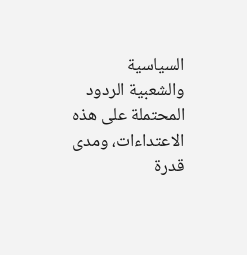السياسية والشعبية الردود المحتملة على هذه الاعتداءات، ومدى قدرة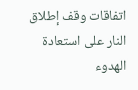اتفاقات وقف إطلاق النار على استعادة الهدوء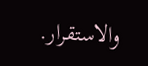والاستقرار.